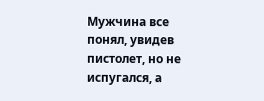Мужчина все понял, увидев пистолет, но не испугался, а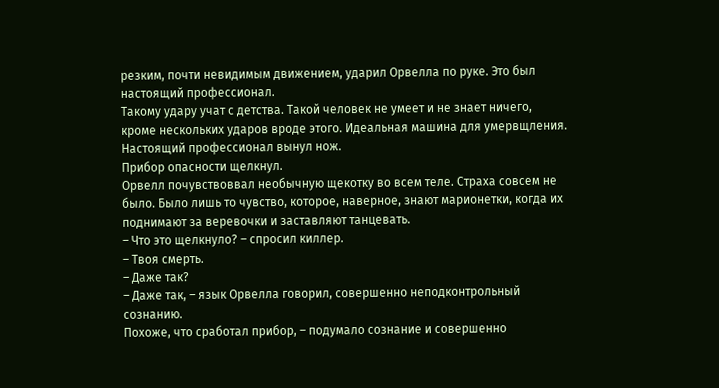резким, почти невидимым движением, ударил Орвелла по руке. Это был настоящий профессионал.
Такому удару учат с детства. Такой человек не умеет и не знает ничего, кроме нескольких ударов вроде этого. Идеальная машина для умервщления.
Настоящий профессионал вынул нож.
Прибор опасности щелкнул.
Орвелл почувствоввал необычную щекотку во всем теле. Страха совсем не было. Было лишь то чувство, которое, наверное, знают марионетки, когда их поднимают за веревочки и заставляют танцевать.
– Что это щелкнуло? – спросил киллер.
– Твоя смерть.
– Даже так?
– Даже так, – язык Орвелла говорил, совершенно неподконтрольный сознанию.
Похоже, что сработал прибор, – подумало сознание и совершенно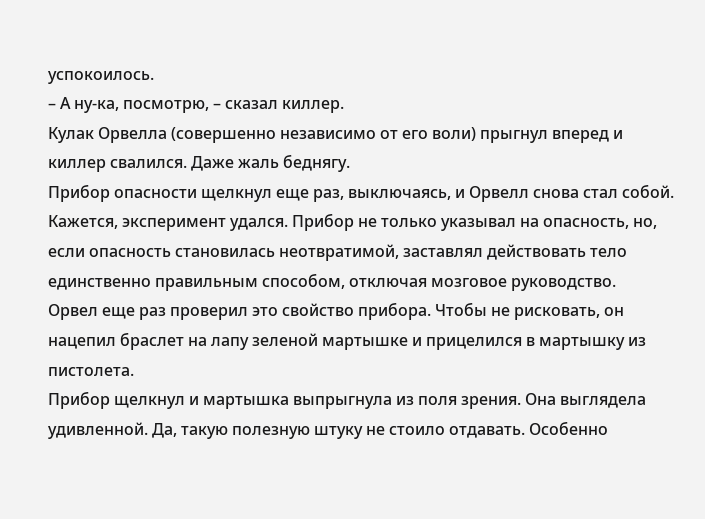успокоилось.
– А ну-ка, посмотрю, – сказал киллер.
Кулак Орвелла (совершенно независимо от его воли) прыгнул вперед и киллер свалился. Даже жаль беднягу.
Прибор опасности щелкнул еще раз, выключаясь, и Орвелл снова стал собой.
Кажется, эксперимент удался. Прибор не только указывал на опасность, но, если опасность становилась неотвратимой, заставлял действовать тело единственно правильным способом, отключая мозговое руководство.
Орвел еще раз проверил это свойство прибора. Чтобы не рисковать, он нацепил браслет на лапу зеленой мартышке и прицелился в мартышку из пистолета.
Прибор щелкнул и мартышка выпрыгнула из поля зрения. Она выглядела удивленной. Да, такую полезную штуку не стоило отдавать. Особенно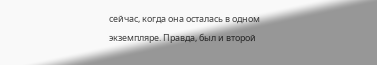сейчас, когда она осталась в одном экземпляре. Правда, был и второй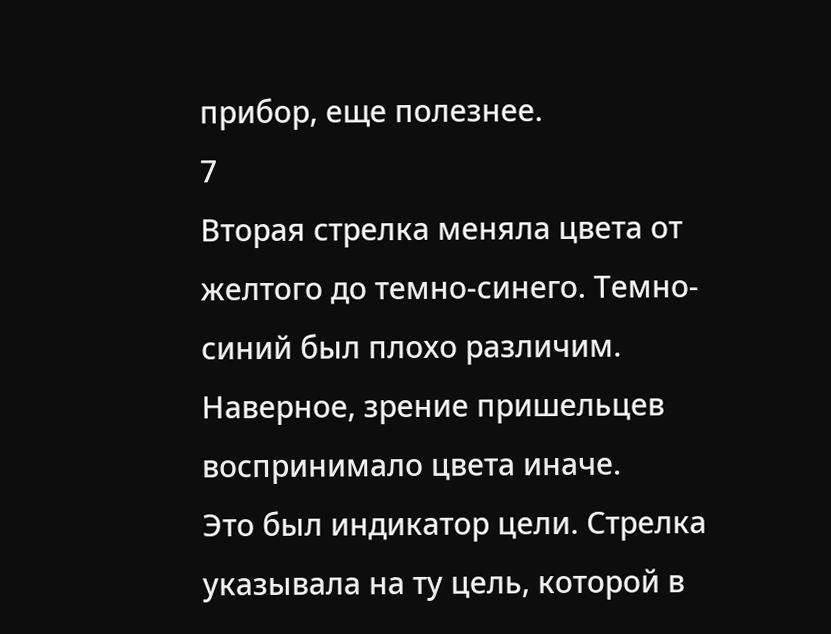прибор, еще полезнее.
7
Вторая стрелка меняла цвета от желтого до темно-синего. Темно-синий был плохо различим. Наверное, зрение пришельцев воспринимало цвета иначе.
Это был индикатор цели. Стрелка указывала на ту цель, которой в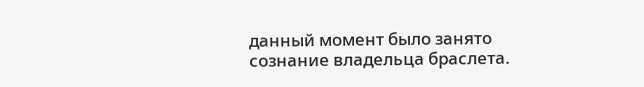данный момент было занято сознание владельца браслета.